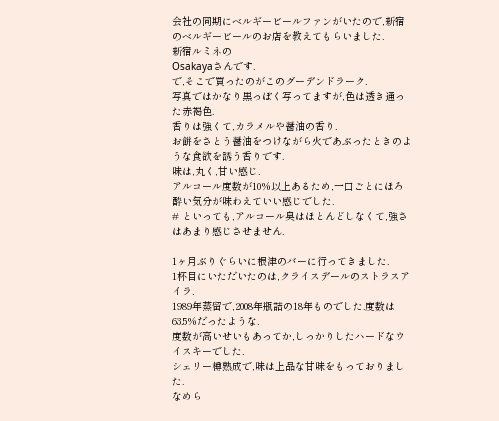会社の同期にベルギービールファンがいたので,新宿のベルギービールのお店を教えてもらいました.
新宿ルミネの
Osakayaさんです.
で,そこで買ったのがこのグーデンドラーク.
写真ではかなり黒っぽく写ってますが,色は透き通った赤褐色.
香りは強くて,カラメルや醤油の香り.
お餅をさとう醤油をつけながら火であぶったときのような食欲を誘う香りです.
味は,丸く,甘い感じ.
アルコール度数が10%以上あるため,一口ごとにほろ酔い気分が味わえていい感じでした.
# といっても,アルコール臭はほとんどしなくて,強さはあまり感じさせません.

1ヶ月ぶりぐらいに根津のバーに行ってきました.
1杯目にいただいたのは,クライスデールのストラスアイラ.
1989年蒸留で,2008年瓶詰の18年ものでした.度数は63.5%だったような.
度数が高いせいもあってか,しっかりしたハードなウイスキーでした.
シェリー樽熟成で,味は上品な甘味をもっておりました.
なめら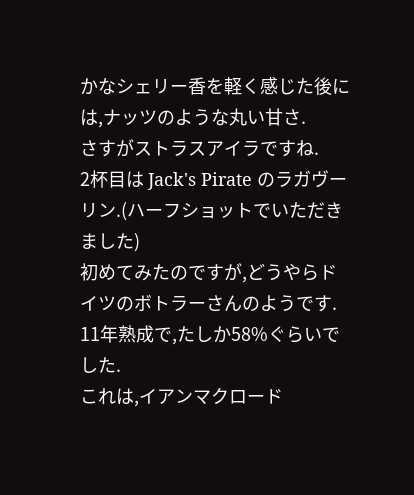かなシェリー香を軽く感じた後には,ナッツのような丸い甘さ.
さすがストラスアイラですね.
2杯目は Jack's Pirate のラガヴーリン.(ハーフショットでいただきました)
初めてみたのですが,どうやらドイツのボトラーさんのようです.
11年熟成で,たしか58%ぐらいでした.
これは,イアンマクロード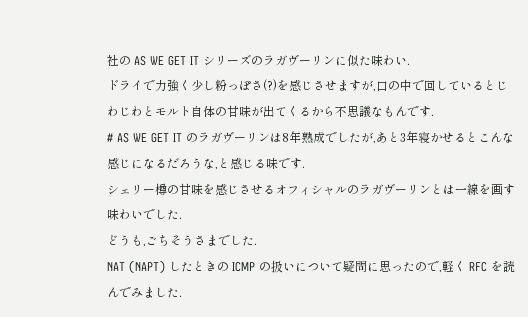社の AS WE GET IT シリーズのラガヴーリンに似た味わい.
ドライで力強く少し粉っぽさ(?)を感じさせますが,口の中で回しているとじわじわとモルト自体の甘味が出てくるから不思議なもんです.
# AS WE GET IT のラガヴーリンは8年熟成でしたが,あと3年寝かせるとこんな感じになるだろうな,と感じる味です.
シェリー樽の甘味を感じさせるオフィシャルのラガヴーリンとは一線を画す味わいでした.
どうも,ごちそうさまでした.
NAT (NAPT) したときの ICMP の扱いについて疑問に思ったので,軽く RFC を読んでみました.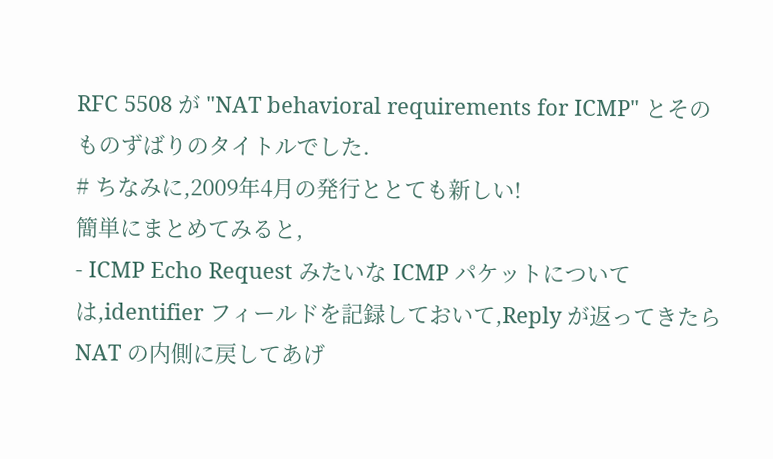RFC 5508 が "NAT behavioral requirements for ICMP" とそのものずばりのタイトルでした.
# ちなみに,2009年4月の発行ととても新しい!
簡単にまとめてみると,
- ICMP Echo Request みたいな ICMP パケットについては,identifier フィールドを記録しておいて,Reply が返ってきたら NAT の内側に戻してあげ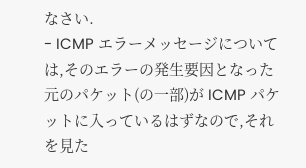なさい.
- ICMP エラーメッセージについては,そのエラーの発生要因となった元のパケット(の一部)が ICMP パケットに入っているはずなので,それを見た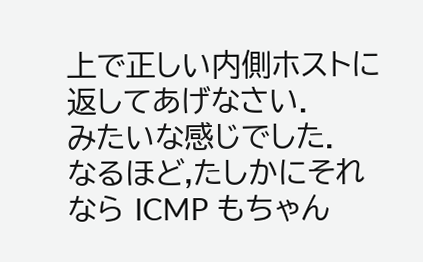上で正しい内側ホストに返してあげなさい.
みたいな感じでした.
なるほど,たしかにそれなら ICMP もちゃん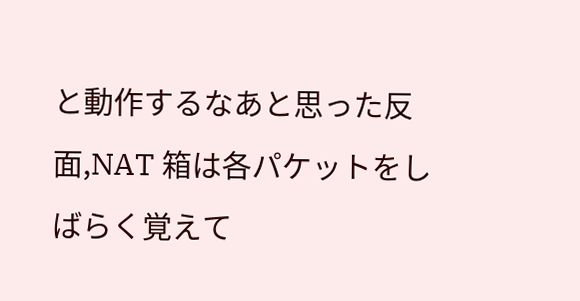と動作するなあと思った反面,NAT 箱は各パケットをしばらく覚えて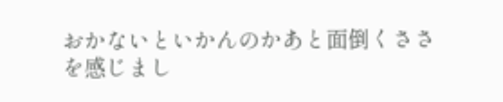おかないといかんのかあと面倒くささを感じまし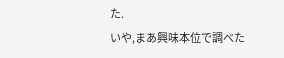た.
いや,まあ興味本位で調べた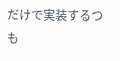だけで実装するつも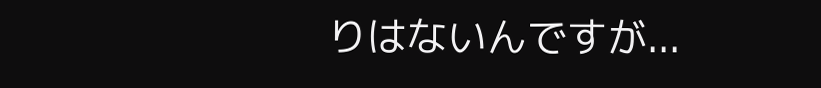りはないんですが...